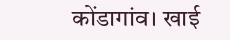कोंडागांव। खाई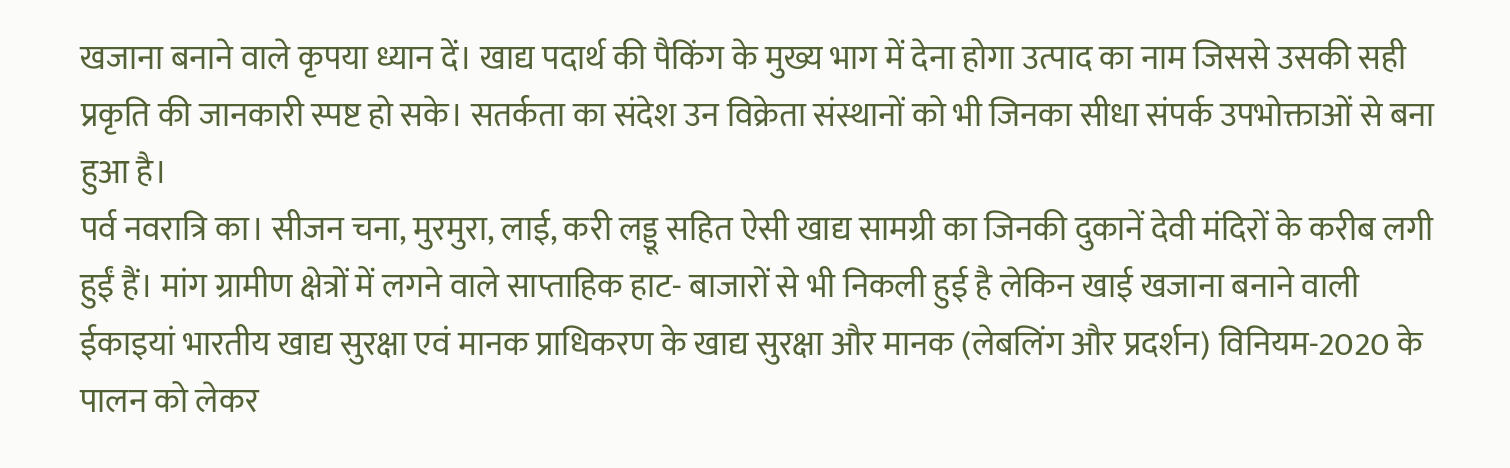खजाना बनाने वाले कृपया ध्यान दें। खाद्य पदार्थ की पैकिंग के मुख्य भाग में देना होगा उत्पाद का नाम जिससे उसकी सही प्रकृति की जानकारी स्पष्ट हो सके। सतर्कता का संदेश उन विक्रेता संस्थानों को भी जिनका सीधा संपर्क उपभोक्ताओं से बना हुआ है।
पर्व नवरात्रि का। सीजन चना, मुरमुरा, लाई, करी लड्डू सहित ऐसी खाद्य सामग्री का जिनकी दुकानें देवी मंदिरों के करीब लगी हुईं हैं। मांग ग्रामीण क्षेत्रों में लगने वाले साप्ताहिक हाट- बाजारों से भी निकली हुई है लेकिन खाई खजाना बनाने वाली ईकाइयां भारतीय खाद्य सुरक्षा एवं मानक प्राधिकरण के खाद्य सुरक्षा और मानक (लेबलिंग और प्रदर्शन) विनियम-2020 के पालन को लेकर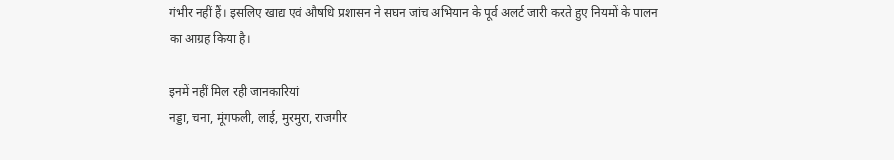गंभीर नहीं हैं। इसलिए खाद्य एवं औषधि प्रशासन ने सघन जांच अभियान के पूर्व अलर्ट जारी करते हुए नियमों के पालन का आग्रह किया है।

इनमें नहीं मिल रही जानकारियां
नड्डा, चना, मूंगफली, लाई, मुरमुरा, राजगीर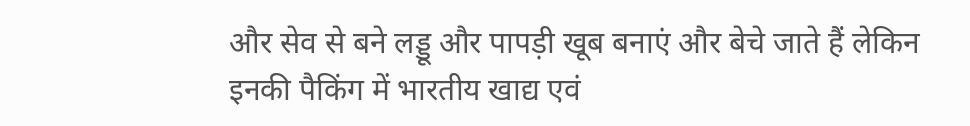और सेव से बने लड्डू और पापड़ी खूब बनाएं और बेचे जाते हैं लेकिन इनकी पैकिंग में भारतीय खाद्य एवं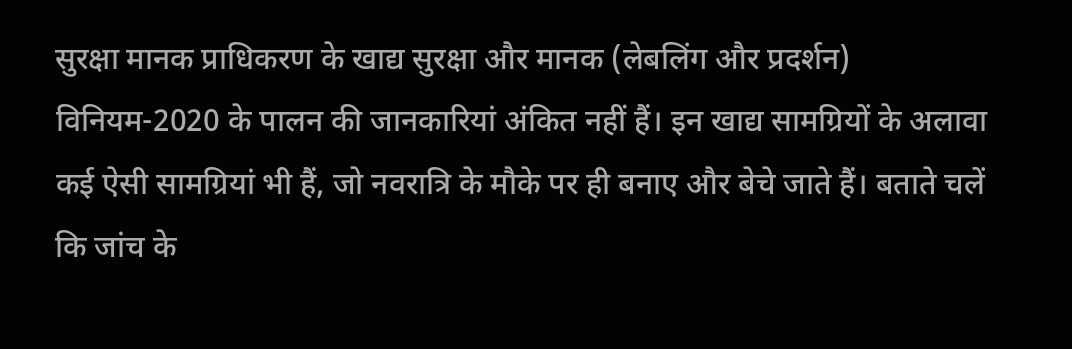सुरक्षा मानक प्राधिकरण के खाद्य सुरक्षा और मानक (लेबलिंग और प्रदर्शन) विनियम-2020 के पालन की जानकारियां अंकित नहीं हैं। इन खाद्य सामग्रियों के अलावा कई ऐसी सामग्रियां भी हैं, जो नवरात्रि के मौके पर ही बनाए और बेचे जाते हैं। बताते चलें कि जांच के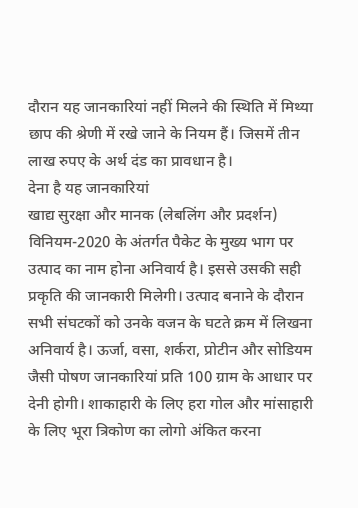दौरान यह जानकारियां नहीं मिलने की स्थिति में मिथ्या छाप की श्रेणी में रखे जाने के नियम हैं। जिसमें तीन लाख रुपए के अर्थ दंड का प्रावधान है।
देना है यह जानकारियां
खाद्य सुरक्षा और मानक (लेबलिंग और प्रदर्शन) विनियम-2020 के अंतर्गत पैकेट के मुख्य भाग पर उत्पाद का नाम होना अनिवार्य है। इससे उसकी सही प्रकृति की जानकारी मिलेगी। उत्पाद बनाने के दौरान सभी संघटकों को उनके वजन के घटते क्रम में लिखना अनिवार्य है। ऊर्जा, वसा, शर्करा, प्रोटीन और सोडियम जैसी पोषण जानकारियां प्रति 100 ग्राम के आधार पर देनी होगी। शाकाहारी के लिए हरा गोल और मांसाहारी के लिए भूरा त्रिकोण का लोगो अंकित करना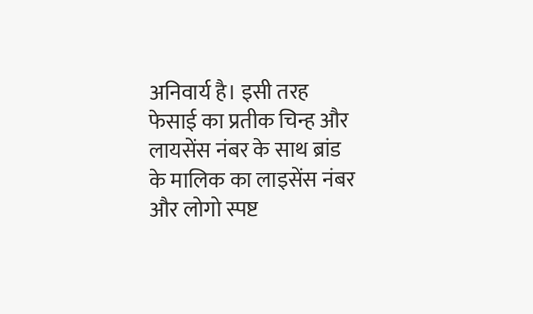अनिवार्य है। इसी तरह फेसाई का प्रतीक चिन्ह और लायसेंस नंबर के साथ ब्रांड के मालिक का लाइसेंस नंबर और लोगो स्पष्ट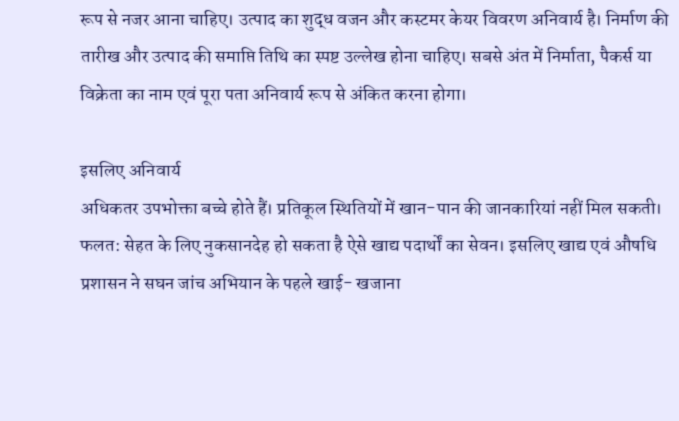रूप से नजर आना चाहिए। उत्पाद का शुद्ध वजन और कस्टमर केयर विवरण अनिवार्य है। निर्माण की तारीख और उत्पाद की समाप्ति तिथि का स्पष्ट उल्लेख होना चाहिए। सबसे अंत में निर्माता, पैकर्स या विक्रेता का नाम एवं पूरा पता अनिवार्य रूप से अंकित करना होगा।

इसलिए अनिवार्य
अधिकतर उपभोक्ता बच्चे होते हैं। प्रतिकूल स्थितियों में खान-पान की जानकारियां नहीं मिल सकती। फलत: सेहत के लिए नुकसानदेह हो सकता है ऐसे खाद्य पदार्थों का सेवन। इसलिए खाद्य एवं औषधि प्रशासन ने सघन जांच अभियान के पहले खाई- खजाना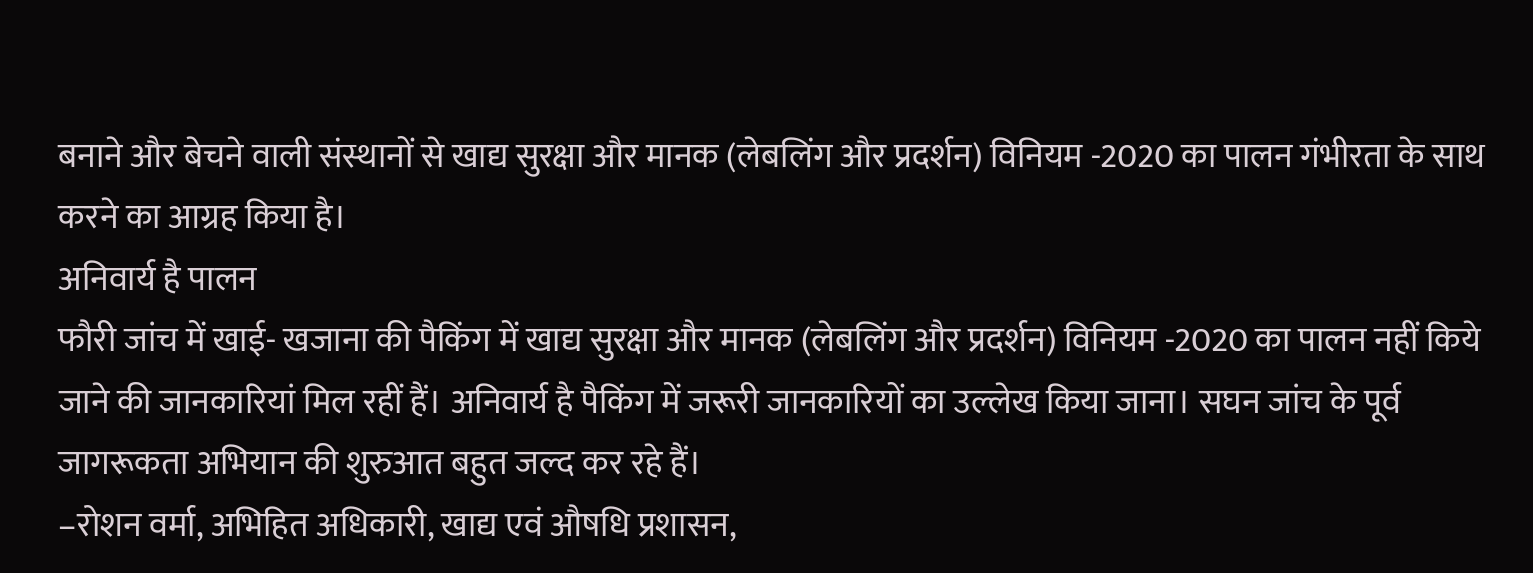बनाने और बेचने वाली संस्थानों से खाद्य सुरक्षा और मानक (लेबलिंग और प्रदर्शन) विनियम -2020 का पालन गंभीरता के साथ करने का आग्रह किया है।
अनिवार्य है पालन
फौरी जांच में खाई- खजाना की पैकिंग में खाद्य सुरक्षा और मानक (लेबलिंग और प्रदर्शन) विनियम -2020 का पालन नहीं किये जाने की जानकारियां मिल रहीं हैं। अनिवार्य है पैकिंग में जरूरी जानकारियों का उल्लेख किया जाना। सघन जांच के पूर्व जागरूकता अभियान की शुरुआत बहुत जल्द कर रहे हैं।
–रोशन वर्मा, अभिहित अधिकारी, खाद्य एवं औषधि प्रशासन,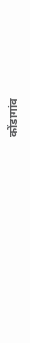कोंडागांव